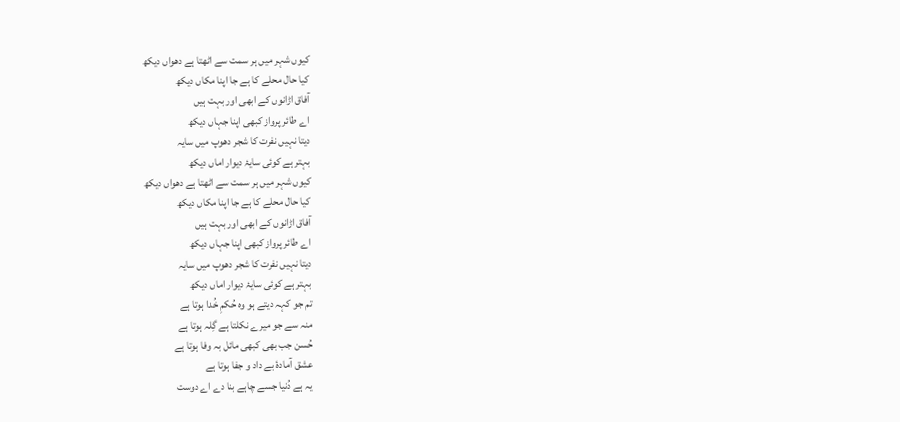کیوں شہر میں ہر سمت سے اٹھتا ہے دھواں دیکھ
کیا حال محلے کا ہے جا اپنا مکاں دیکھ
آفاق اڑانوں کے ابھی اور بہت ہیں
اے طائر پرواز کبھی اپنا جہاں دیکھ
دیتا نہیں نفرت کا شجر دھوپ میں سایہ
بہتر ہے کوئی سایۂ دیوار اماں دیکھ
کیوں شہر میں ہر سمت سے اٹھتا ہے دھواں دیکھ
کیا حال محلے کا ہے جا اپنا مکاں دیکھ
آفاق اڑانوں کے ابھی اور بہت ہیں
اے طائر پرواز کبھی اپنا جہاں دیکھ
دیتا نہیں نفرت کا شجر دھوپ میں سایہ
بہتر ہے کوئی سایۂ دیوار اماں دیکھ
تم جو کہہ دیتے ہو وہ حُکمِ خُدا ہوتا ہے
منہ سے جو میرے نکلتا ہے گِلہ ہوتا ہے
حُسن جب بھی کبھی مائل بہ وفا ہوتا ہے
عشق آمادۂ بے داد و جفا ہوتا ہے
یہ ہے دُنیا جسے چاہے بنا دے اے دوست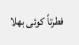فطرتاً کوئی بھلا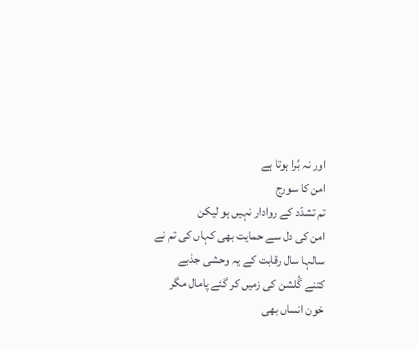اور نہ بُرا ہوتا ہے
امن کا سورج
تم تشدّد کے روادار نہیں ہو لیکن
امن کی دل سے حمایت بھی کہاں کی تم نے
سالہا سال رقابت کے یہ وحشی جذبے
کتنے گُلشن کی زمیں کر گئے پامال مگر
خون انساں بھی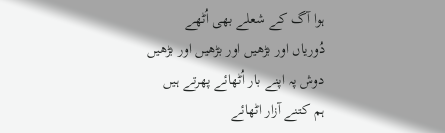ہوا آگ کے شعلے بھی اُٹھے
دُوریاں اور بڑھیں اور بڑھیں اور بڑھیں
دوش پہ اپنے بار اُٹھائے پھرتے ہیں
ہم کتنے آزار اٹھائے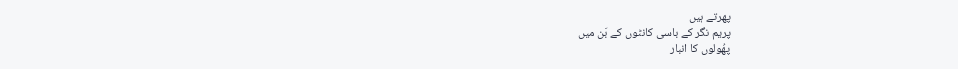پھرتے ہیں
پریم نگر کے باسی کانٹوں کے بَن میں
پھُولوں کا انبار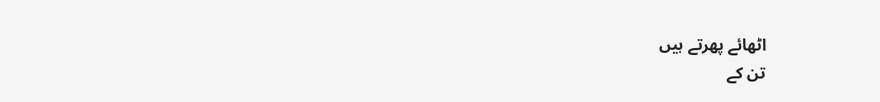اٹھائے پھرتے ہیں
تن کے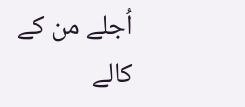اُجلے من کے کالے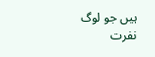ہیں جو لوگ
نفرت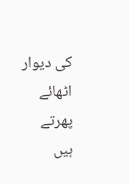کی دیوار اٹھائے پھرتے ہیں